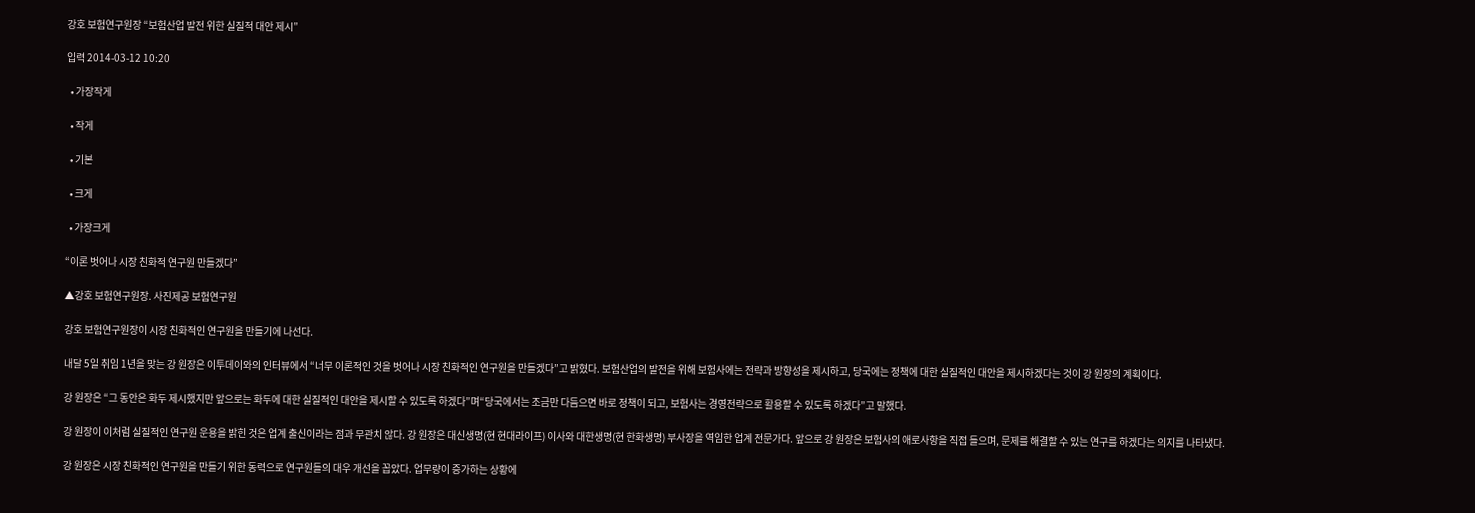강호 보험연구원장 “보험산업 발전 위한 실질적 대안 제시”

입력 2014-03-12 10:20

  • 가장작게

  • 작게

  • 기본

  • 크게

  • 가장크게

“이론 벗어나 시장 친화적 연구원 만들겠다”

▲강호 보험연구원장. 사진제공 보험연구원

강호 보험연구원장이 시장 친화적인 연구원을 만들기에 나선다.

내달 5일 취임 1년을 맞는 강 원장은 이투데이와의 인터뷰에서 “너무 이론적인 것을 벗어나 시장 친화적인 연구원을 만들겠다”고 밝혔다. 보험산업의 발전을 위해 보험사에는 전략과 방향성을 제시하고, 당국에는 정책에 대한 실질적인 대안을 제시하겠다는 것이 강 원장의 계획이다.

강 원장은 “그 동안은 화두 제시했지만 앞으로는 화두에 대한 실질적인 대안을 제시할 수 있도록 하겠다”며“당국에서는 조금만 다듬으면 바로 정책이 되고, 보험사는 경영전략으로 활용할 수 있도록 하겠다”고 말했다.

강 원장이 이처럼 실질적인 연구원 운용을 밝힌 것은 업계 출신이라는 점과 무관치 않다. 강 원장은 대신생명(현 현대라이프) 이사와 대한생명(현 한화생명) 부사장을 역임한 업계 전문가다. 앞으로 강 원장은 보험사의 애로사항을 직접 들으며, 문제를 해결할 수 있는 연구를 하겠다는 의지를 나타냈다.

강 원장은 시장 친화적인 연구원을 만들기 위한 동력으로 연구원들의 대우 개선을 꼽았다. 업무량이 증가하는 상황에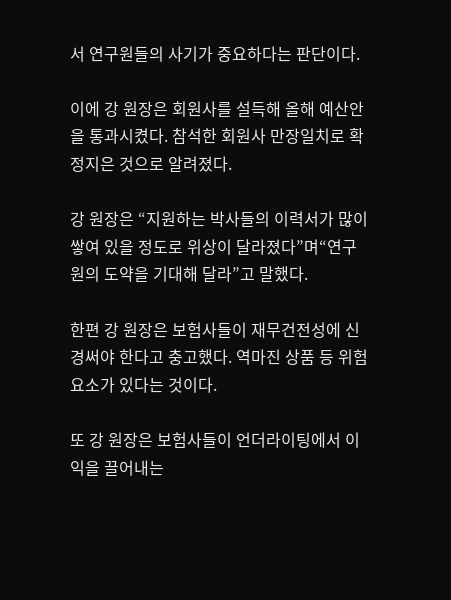서 연구원들의 사기가 중요하다는 판단이다.

이에 강 원장은 회원사를 설득해 올해 예산안을 통과시켰다. 참석한 회원사 만장일치로 확정지은 것으로 알려졌다.

강 원장은 “지원하는 박사들의 이력서가 많이 쌓여 있을 정도로 위상이 달라졌다”며“연구원의 도약을 기대해 달라”고 말했다.

한편 강 원장은 보험사들이 재무건전성에 신경써야 한다고 충고했다. 역마진 상품 등 위험요소가 있다는 것이다.

또 강 원장은 보험사들이 언더라이팅에서 이익을 끌어내는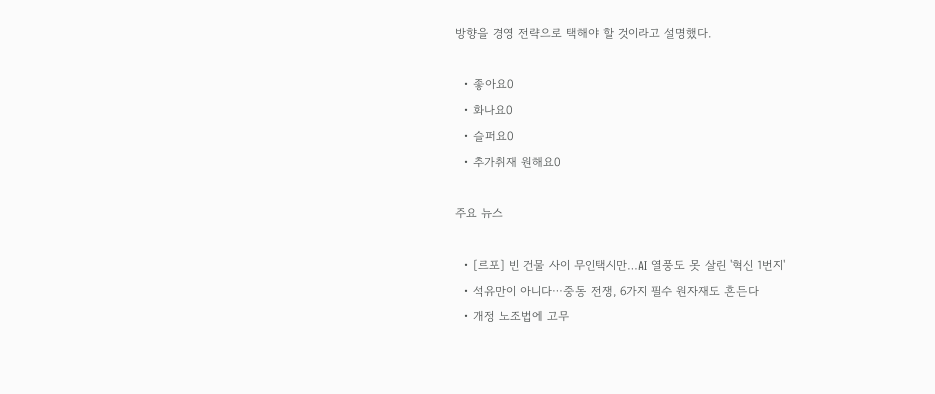방향을 경영 전략으로 택해야 할 것이라고 설명했다.

  • 좋아요0
  • 화나요0
  • 슬퍼요0
  • 추가취재 원해요0

주요 뉴스

  • [르포] 빈 건물 사이 무인택시만…AI 열풍도 못 살린 '혁신 1번지'
  • 석유만이 아니다⋯중동 전쟁, 6가지 필수 원자재도 흔든다
  • 개정 노조법에 고무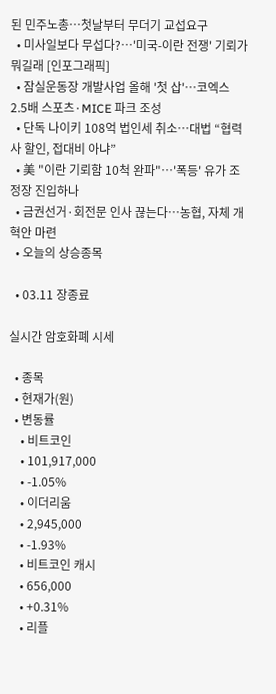된 민주노총⋯첫날부터 무더기 교섭요구
  • 미사일보다 무섭다?…'미국-이란 전쟁' 기뢰가 뭐길래 [인포그래픽]
  • 잠실운동장 개발사업 올해 '첫 삽'…코엑스 2.5배 스포츠·MICE 파크 조성
  • 단독 나이키 108억 법인세 취소…대법 “협력사 할인, 접대비 아냐”
  • 美 "이란 기뢰함 10척 완파"…'폭등' 유가 조정장 진입하나
  • 금권선거·회전문 인사 끊는다…농협, 자체 개혁안 마련
  • 오늘의 상승종목

  • 03.11 장종료

실시간 암호화폐 시세

  • 종목
  • 현재가(원)
  • 변동률
    • 비트코인
    • 101,917,000
    • -1.05%
    • 이더리움
    • 2,945,000
    • -1.93%
    • 비트코인 캐시
    • 656,000
    • +0.31%
    • 리플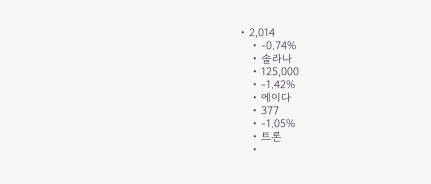• 2,014
    • -0.74%
    • 솔라나
    • 125,000
    • -1.42%
    • 에이다
    • 377
    • -1.05%
    • 트론
    •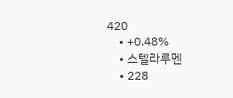420
    • +0.48%
    • 스텔라루멘
    • 228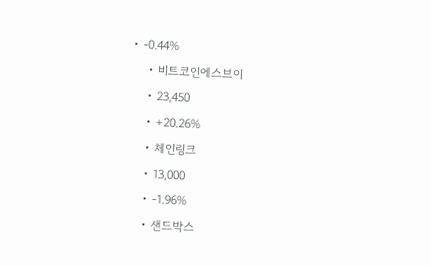• -0.44%
    • 비트코인에스브이
    • 23,450
    • +20.26%
    • 체인링크
    • 13,000
    • -1.96%
    • 샌드박스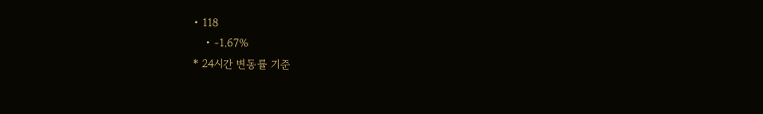• 118
    • -1.67%
* 24시간 변동률 기준